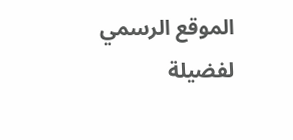الموقع الرسمي لفضيلة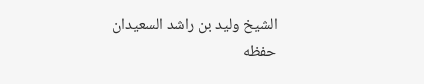الشيخ وليد بن راشد السعيدان حفظه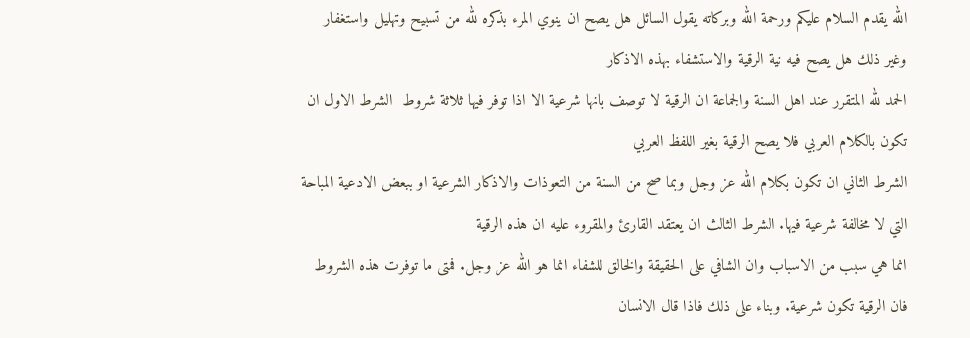الله يقدم السلام عليكم ورحمة الله وبركاته يقول السائل هل يصح ان ينوي المرء بذكره لله من تسبيح وتهليل واستغفار وغير ذلك هل يصح فيه نية الرقية والاستشفاء بهذه الاذكار
الحمد لله المتقرر عند اهل السنة والجماعة ان الرقية لا توصف بانها شرعية الا اذا توفر فيها ثلاثة شروط  الشرط الاول ان تكون بالكلام العربي فلا يصح الرقية بغير اللفظ العربي
الشرط الثاني ان تكون بكلام الله عز وجل وبما صح من السنة من التعوذات والاذكار الشرعية او ببعض الادعية المباحة التي لا مخالفة شرعية فيها. الشرط الثالث ان يعتقد القارئ والمقروء عليه ان هذه الرقية
انما هي سبب من الاسباب وان الشافي على الحقيقة والخالق للشفاء انما هو الله عز وجل. فمتى ما توفرت هذه الشروط فان الرقية تكون شرعية. وبناء على ذلك فاذا قال الانسان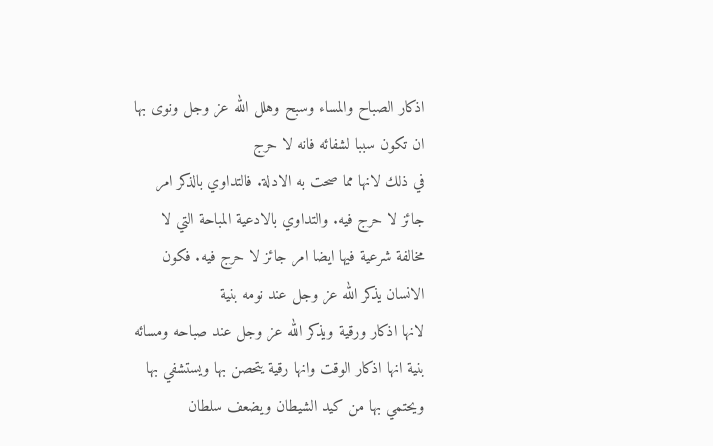اذكار الصباح والمساء وسبح وهلل الله عز وجل ونوى بها ان تكون سببا لشفائه فانه لا حرج
في ذلك لانها مما صحت به الادلة. فالتداوي بالذكر امر جائز لا حرج فيه. والتداوي بالادعية المباحة التي لا مخالفة شرعية فيها ايضا امر جائز لا حرج فيه. فكون الانسان يذكر الله عز وجل عند نومه بنية
لانها اذكار ورقية ويذكر الله عز وجل عند صباحه ومسائه بنية انها اذكار الوقت وانها رقية يتحصن بها ويستشفي بها ويحتمي بها من كيد الشيطان ويضعف سلطان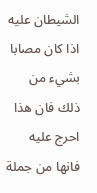الشيطان عليه اذا كان مصابا بشيء من ذلك فان هذا
احرج عليه فانها من جملة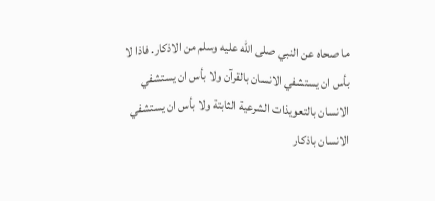ما صحاه عن النبي صلى الله عليه وسلم من الاذكار. فاذا لا بأس ان يستشفي الانسان بالقرآن ولا بأس ان يستشفي الانسان بالتعويذات الشرعية الثابتة ولا بأس ان يستشفي الانسان باذكار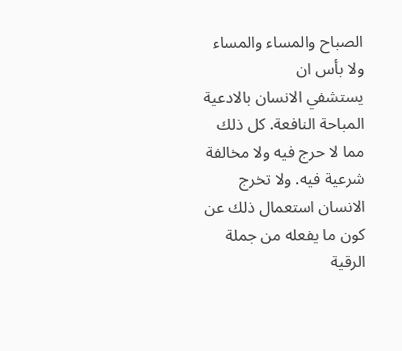الصباح والمساء والمساء ولا بأس ان
يستشفي الانسان بالادعية المباحة النافعة. كل ذلك مما لا حرج فيه ولا مخالفة شرعية فيه. ولا تخرج الانسان استعمال ذلك عن كون ما يفعله من جملة الرقية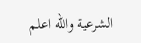الشرعية والله اعلم